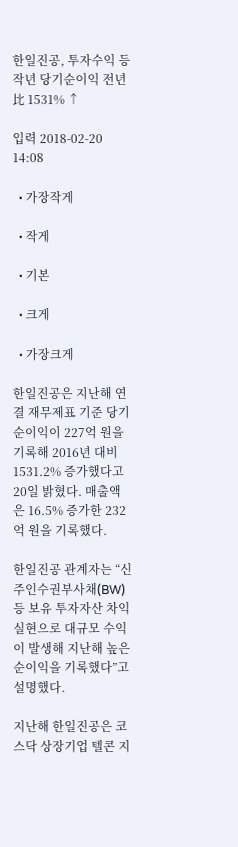한일진공, 투자수익 등 작년 당기순이익 전년比 1531% ↑

입력 2018-02-20 14:08

  • 가장작게

  • 작게

  • 기본

  • 크게

  • 가장크게

한일진공은 지난해 연결 재무제표 기준 당기순이익이 227억 원을 기록해 2016년 대비 1531.2% 증가했다고 20일 밝혔다. 매출액은 16.5% 증가한 232억 원을 기록했다.

한일진공 관계자는 “신주인수권부사채(BW) 등 보유 투자자산 차익 실현으로 대규모 수익이 발생해 지난해 높은 순이익을 기록했다”고 설명했다.

지난해 한일진공은 코스닥 상장기업 텔콘 지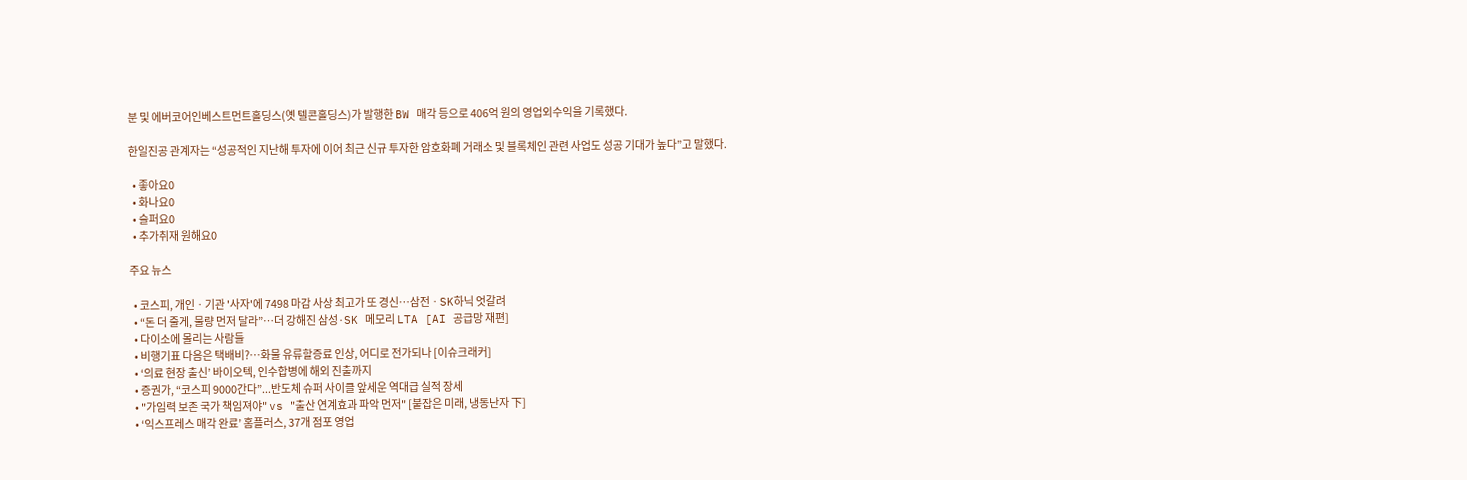분 및 에버코어인베스트먼트홀딩스(옛 텔콘홀딩스)가 발행한 BW 매각 등으로 406억 원의 영업외수익을 기록했다.

한일진공 관계자는 “성공적인 지난해 투자에 이어 최근 신규 투자한 암호화폐 거래소 및 블록체인 관련 사업도 성공 기대가 높다”고 말했다.

  • 좋아요0
  • 화나요0
  • 슬퍼요0
  • 추가취재 원해요0

주요 뉴스

  • 코스피, 개인ㆍ기관 '사자'에 7498 마감 사상 최고가 또 경신⋯삼전ㆍSK하닉 엇갈려
  • “돈 더 줄게, 물량 먼저 달라”…더 강해진 삼성·SK 메모리 LTA [AI 공급망 재편]
  • 다이소에 몰리는 사람들
  • 비행기표 다음은 택배비?⋯화물 유류할증료 인상, 어디로 전가되나 [이슈크래커]
  • ‘의료 현장 출신’ 바이오텍, 인수합병에 해외 진출까지
  • 증권가, “코스피 9000간다”...반도체 슈퍼 사이클 앞세운 역대급 실적 장세
  • "가임력 보존 국가 책임져야" vs "출산 연계효과 파악 먼저" [붙잡은 미래, 냉동난자 下]
  • ‘익스프레스 매각 완료’ 홈플러스, 37개 점포 영업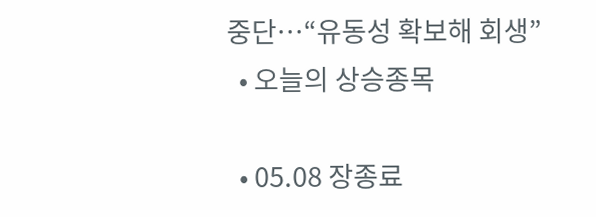중단⋯“유동성 확보해 회생”
  • 오늘의 상승종목

  • 05.08 장종료